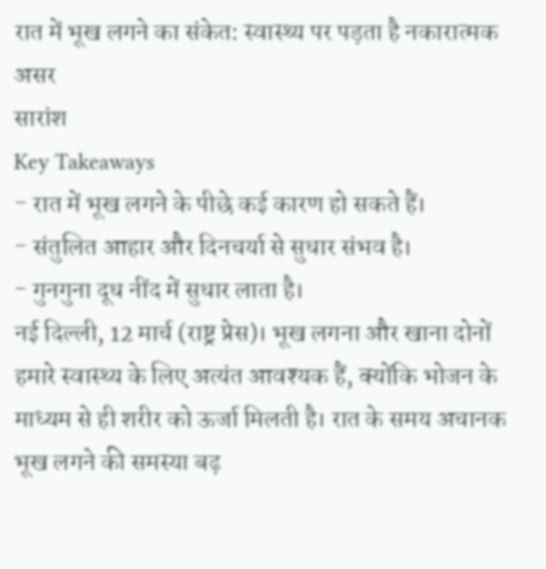रात में भूख लगने का संकेत: स्वास्थ्य पर पड़ता है नकारात्मक असर
सारांश
Key Takeaways
- रात में भूख लगने के पीछे कई कारण हो सकते हैं।
- संतुलित आहार और दिनचर्या से सुधार संभव है।
- गुनगुना दूध नींद में सुधार लाता है।
नई दिल्ली, 12 मार्च (राष्ट्र प्रेस)। भूख लगना और खाना दोनों हमारे स्वास्थ्य के लिए अत्यंत आवश्यक हैं, क्योंकि भोजन के माध्यम से ही शरीर को ऊर्जा मिलती है। रात के समय अचानक भूख लगने की समस्या बढ़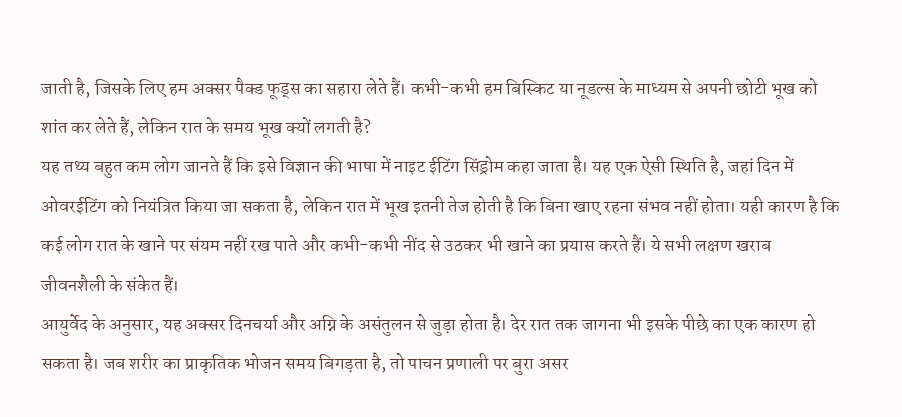जाती है, जिसके लिए हम अक्सर पैक्ड फूड्स का सहारा लेते हैं। कभी-कभी हम बिस्किट या नूडल्स के माध्यम से अपनी छोटी भूख को शांत कर लेते हैं, लेकिन रात के समय भूख क्यों लगती है?
यह तथ्य बहुत कम लोग जानते हैं कि इसे विज्ञान की भाषा में नाइट ईटिंग सिंड्रोम कहा जाता है। यह एक ऐसी स्थिति है, जहां दिन में ओवरईटिंग को नियंत्रित किया जा सकता है, लेकिन रात में भूख इतनी तेज होती है कि बिना खाए रहना संभव नहीं होता। यही कारण है कि कई लोग रात के खाने पर संयम नहीं रख पाते और कभी-कभी नींद से उठकर भी खाने का प्रयास करते हैं। ये सभी लक्षण खराब जीवनशैली के संकेत हैं।
आयुर्वेद के अनुसार, यह अक्सर दिनचर्या और अग्नि के असंतुलन से जुड़ा होता है। देर रात तक जागना भी इसके पीछे का एक कारण हो सकता है। जब शरीर का प्राकृतिक भोजन समय बिगड़ता है, तो पाचन प्रणाली पर बुरा असर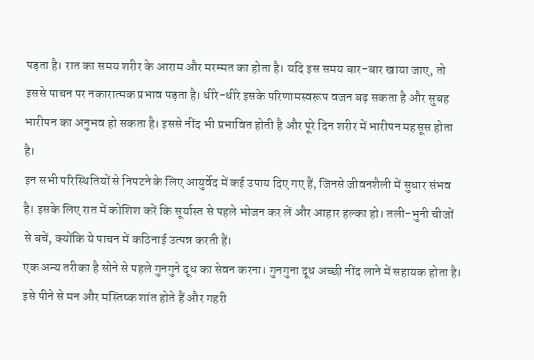पड़ता है। रात का समय शरीर के आराम और मरम्मत का होता है। यदि इस समय बार-बार खाया जाए, तो इससे पाचन पर नकारात्मक प्रभाव पड़ता है। धीरे-धीरे इसके परिणामस्वरूप वजन बढ़ सकता है और सुबह भारीपन का अनुभव हो सकता है। इससे नींद भी प्रभावित होती है और पूरे दिन शरीर में भारीपन महसूस होता है।
इन सभी परिस्थितियों से निपटने के लिए आयुर्वेद में कई उपाय दिए गए हैं, जिनसे जीवनशैली में सुधार संभव है। इसके लिए रात में कोशिश करें कि सूर्यास्त से पहले भोजन कर लें और आहार हल्का हो। तली-भुनी चीजों से बचें, क्योंकि ये पाचन में कठिनाई उत्पन्न करती हैं।
एक अन्य तरीका है सोने से पहले गुनगुने दूध का सेवन करना। गुनगुना दूध अच्छी नींद लाने में सहायक होता है। इसे पीने से मन और मस्तिष्क शांत होते हैं और गहरी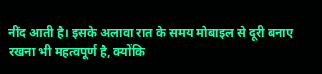नींद आती है। इसके अलावा रात के समय मोबाइल से दूरी बनाए रखना भी महत्वपूर्ण है, क्योंकि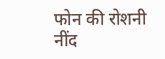फोन की रोशनी नींद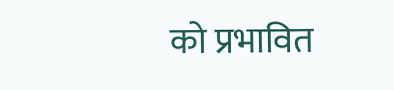को प्रभावित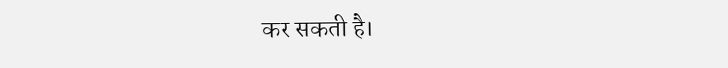कर सकती है।